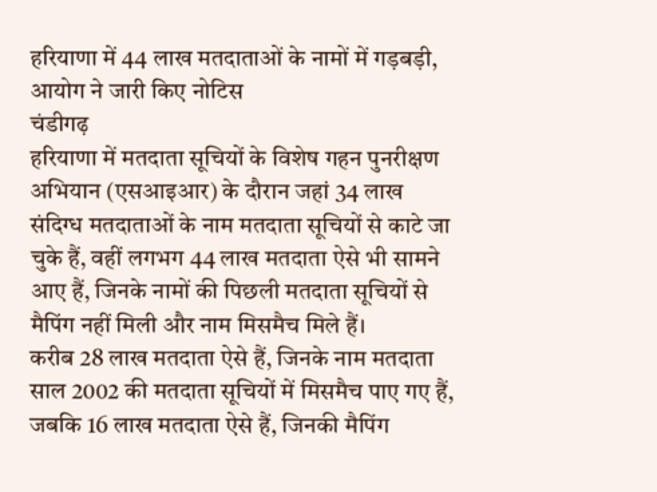हरियाणा में 44 लाख मतदाताओं के नामों में गड़बड़ी, आयोग ने जारी किए नोटिस
चंडीगढ़
हरियाणा में मतदाता सूचियों के विशेष गहन पुनरीक्षण अभियान (एसआइआर) के दौरान जहां 34 लाख संदिग्ध मतदाताओं के नाम मतदाता सूचियों से काटे जा चुके हैं, वहीं लगभग 44 लाख मतदाता ऐसे भी सामने आए हैं, जिनके नामों की पिछली मतदाता सूचियों से मैपिंग नहीं मिली और नाम मिसमैच मिले हैं।
करीब 28 लाख मतदाता ऐसे हैं, जिनके नाम मतदाता साल 2002 की मतदाता सूचियों में मिसमैच पाए गए हैं, जबकि 16 लाख मतदाता ऐसे हैं, जिनकी मैपिंग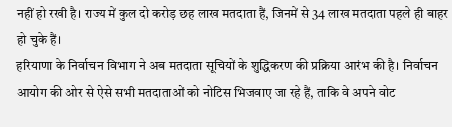नहीं हो रखी है। राज्य में कुल दो करोड़ छह लाख मतदाता हैं, जिनमें से 34 लाख मतदाता पहले ही बाहर हो चुके हैं।
हरियाणा के निर्वाचन विभाग ने अब मतदाता सूचियों के शुद्धिकरण की प्रक्रिया आरंभ की है। निर्वाचन आयोग की ओर से ऐसे सभी मतदाताओं को नोटिस भिजवाए जा रहे हैं, ताकि वे अपने वोट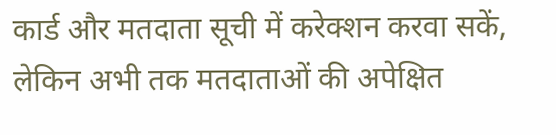कार्ड और मतदाता सूची में करेक्शन करवा सकें, लेकिन अभी तक मतदाताओं की अपेक्षित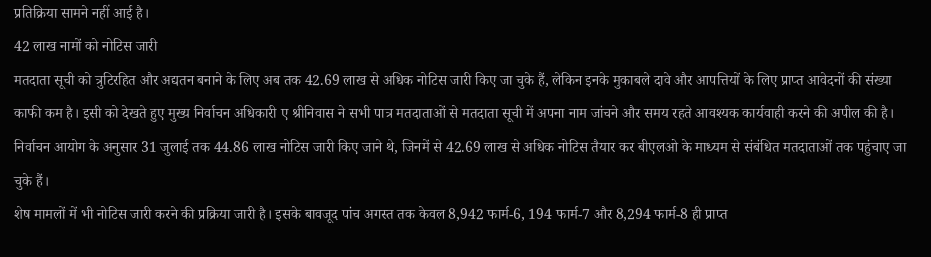प्रतिक्रिया सामने नहीं आई है।
42 लाख नामों को नोटिस जारी
मतदाता सूची को त्रुटिरहित और अद्यतन बनाने के लिए अब तक 42.69 लाख से अधिक नोटिस जारी किए जा चुके हैं, लेकिन इनके मुकाबले दावे और आपत्तियों के लिए प्राप्त आवेदनों की संख्या काफी कम है। इसी को देखते हुए मुख्य निर्वाचन अधिकारी ए श्रीनिवास ने सभी पात्र मतदाताओं से मतदाता सूची में अपना नाम जांचने और समय रहते आवश्यक कार्यवाही करने की अपील की है।
निर्वाचन आयोग के अनुसार 31 जुलाई तक 44.86 लाख नोटिस जारी किए जाने थे, जिनमें से 42.69 लाख से अधिक नोटिस तैयार कर बीएलओ के माध्यम से संबंधित मतदाताओं तक पहुंचाए जा चुके हैं।
शेष मामलों में भी नोटिस जारी करने की प्रक्रिया जारी है। इसके बावजूद पांच अगस्त तक केवल 8,942 फार्म-6, 194 फार्म-7 और 8,294 फार्म-8 ही प्राप्त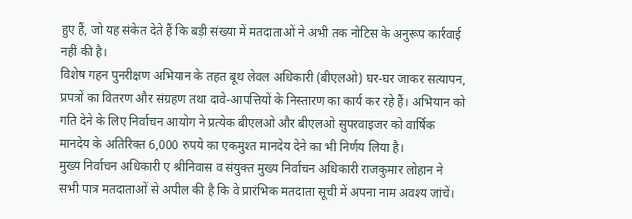हुए हैं, जो यह संकेत देते हैं कि बड़ी संख्या में मतदाताओं ने अभी तक नोटिस के अनुरूप कार्रवाई नहीं की है।
विशेष गहन पुनरीक्षण अभियान के तहत बूथ लेवल अधिकारी (बीएलओ) घर-घर जाकर सत्यापन, प्रपत्रों का वितरण और संग्रहण तथा दावे-आपत्तियों के निस्तारण का कार्य कर रहे हैं। अभियान को गति देने के लिए निर्वाचन आयोग ने प्रत्येक बीएलओ और बीएलओ सुपरवाइजर को वार्षिक मानदेय के अतिरिक्त 6,000 रुपये का एकमुश्त मानदेय देने का भी निर्णय लिया है।
मुख्य निर्वाचन अधिकारी ए श्रीनिवास व संयुक्त मुख्य निर्वाचन अधिकारी राजकुमार लोहान ने सभी पात्र मतदाताओं से अपील की है कि वे प्रारंभिक मतदाता सूची में अपना नाम अवश्य जांचें।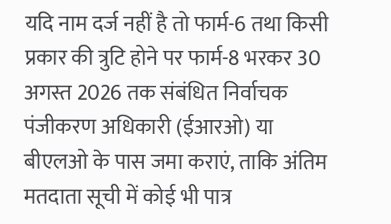यदि नाम दर्ज नहीं है तो फार्म-6 तथा किसी प्रकार की त्रुटि होने पर फार्म-8 भरकर 30 अगस्त 2026 तक संबंधित निर्वाचक पंजीकरण अधिकारी (ईआरओ) या बीएलओ के पास जमा कराएं, ताकि अंतिम मतदाता सूची में कोई भी पात्र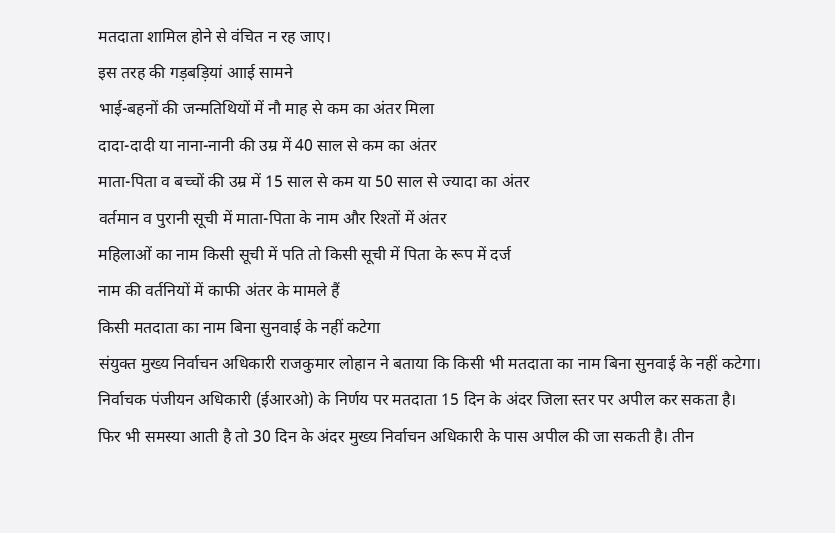मतदाता शामिल होने से वंचित न रह जाए।
इस तरह की गड़बड़ियां आाई सामने
भाई-बहनों की जन्मतिथियों में नौ माह से कम का अंतर मिला
दादा-दादी या नाना-नानी की उम्र में 40 साल से कम का अंतर
माता-पिता व बच्चों की उम्र में 15 साल से कम या 50 साल से ज्यादा का अंतर
वर्तमान व पुरानी सूची में माता-पिता के नाम और रिश्तों में अंतर
महिलाओं का नाम किसी सूची में पति तो किसी सूची में पिता के रूप में दर्ज
नाम की वर्तनियों में काफी अंतर के मामले हैं
किसी मतदाता का नाम बिना सुनवाई के नहीं कटेगा
संयुक्त मुख्य निर्वाचन अधिकारी राजकुमार लोहान ने बताया कि किसी भी मतदाता का नाम बिना सुनवाई के नहीं कटेगा। निर्वाचक पंजीयन अधिकारी (ईआरओ) के निर्णय पर मतदाता 15 दिन के अंदर जिला स्तर पर अपील कर सकता है।
फिर भी समस्या आती है तो 30 दिन के अंदर मुख्य निर्वाचन अधिकारी के पास अपील की जा सकती है। तीन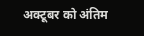अक्टूबर को अंतिम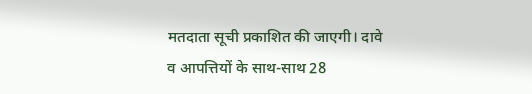मतदाता सूची प्रकाशित की जाएगी। दावे व आपत्तियों के साथ-साथ 28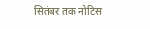सितंबर तक नोटिस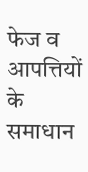फेज व आपत्तियों के समाधान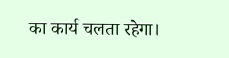का कार्य चलता रहेगा।